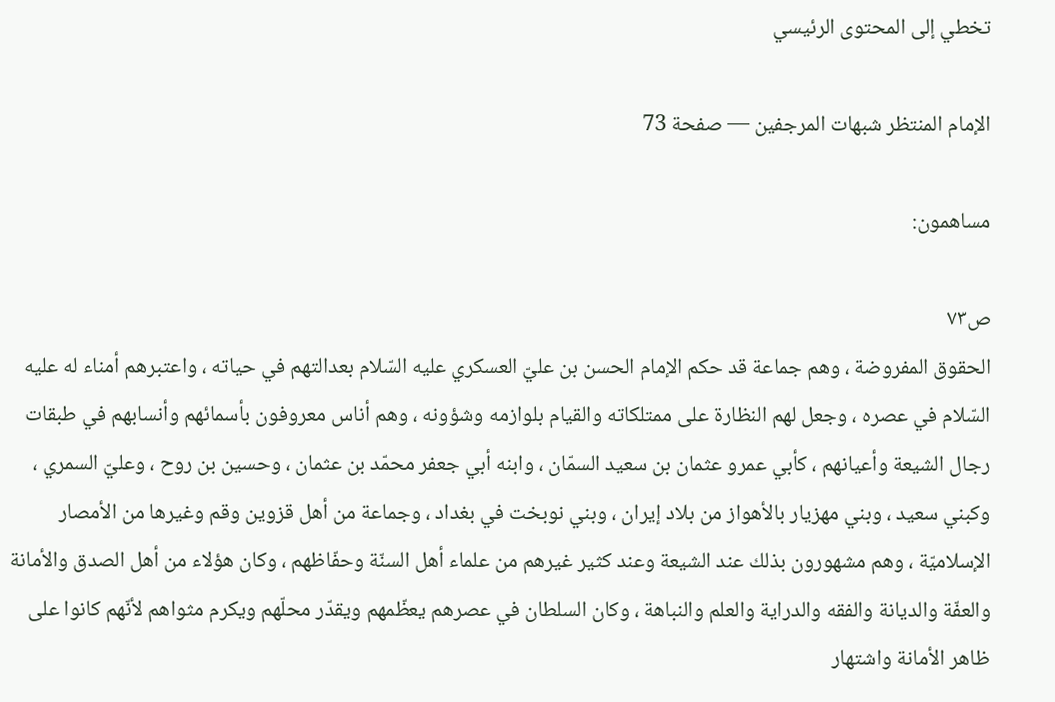تخطي إلى المحتوى الرئيسي

الإمام المنتظر شبهات المرجفين — صفحة 73

مساهمون:

ص٧٣
الحقوق المفروضة ، وهم جماعة قد حكم الإمام الحسن بن عليّ العسكري عليه السّلام بعدالتهم في حياته ، واعتبرهم أمناء له عليه السّلام في عصره ، وجعل لهم النظارة على ممتلكاته والقيام بلوازمه وشؤونه ، وهم أناس معروفون بأسمائهم وأنسابهم في طبقات رجال الشيعة وأعيانهم ، كأبي عمرو عثمان بن سعيد السمّان ، وابنه أبي جعفر محمّد بن عثمان ، وحسين بن روح ، وعليّ السمري ، وكبني سعيد ، وبني مهزيار بالأهواز من بلاد إيران ، وبني نوبخت في بغداد ، وجماعة من أهل قزوين وقم وغيرها من الأمصار الإسلاميّة ، وهم مشهورون بذلك عند الشيعة وعند كثير غيرهم من علماء أهل السنّة وحفّاظهم ، وكان هؤلاء من أهل الصدق والأمانة والعفّة والديانة والفقه والدراية والعلم والنباهة ، وكان السلطان في عصرهم يعظّمهم ويقدّر محلّهم ويكرم مثواهم لأنّهم كانوا على ظاهر الأمانة واشتهار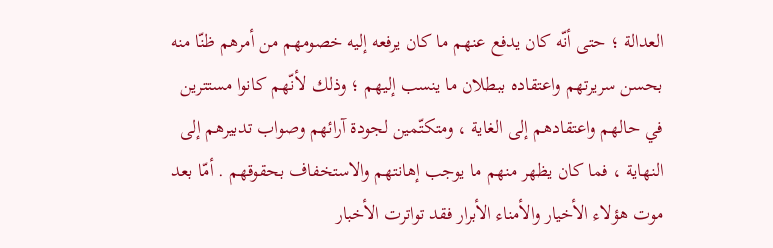العدالة ؛ حتى أنّه كان يدفع عنهم ما كان يرفعه إليه خصومهم من أمرهم ظنّا منه بحسن سريرتهم واعتقاده ببطلان ما ينسب إليهم ؛ وذلك لأنّهم كانوا مستترين في حالهم واعتقادهم إلى الغاية ، ومتكتّمين لجودة آرائهم وصواب تدبيرهم إلى النهاية ، فما كان يظهر منهم ما يوجب إهانتهم والاستخفاف بحقوقهم . أمّا بعد موت هؤلاء الأخيار والأمناء الأبرار فقد تواترت الأخبار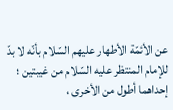عن الأئمّة الأطهار عليهم السّلام بأنّه لا بدّ للإمام المنتظر عليه السّلام من غيبتين ؛ إحداهما أطول من الأخرى ،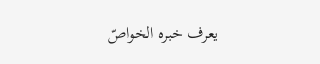يعرف خبره الخواصّ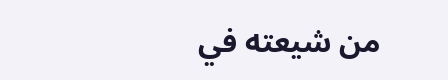من شيعته في